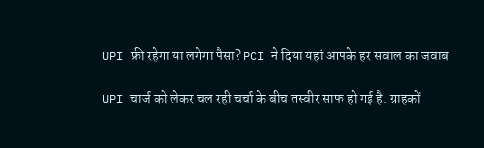UPI फ्री रहेगा या लगेगा पैसा? PCI ने दिया यहां आपके हर सवाल का जवाब

UPI चार्ज को लेकर चल रही चर्चा के बीच तस्वीर साफ हो गई है. ग्राहकों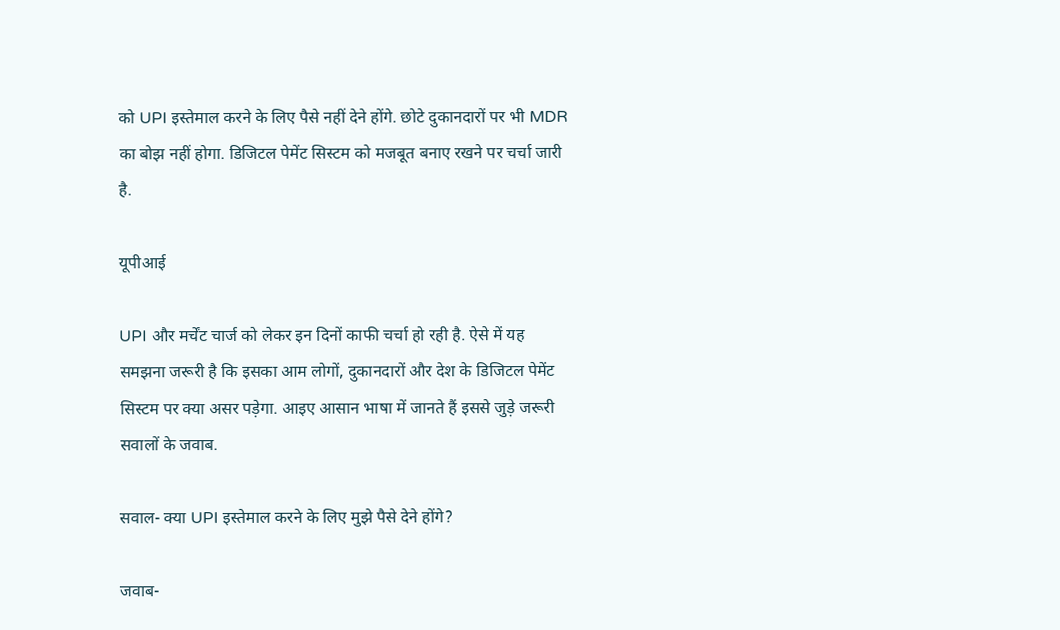को UPI इस्तेमाल करने के लिए पैसे नहीं देने होंगे. छोटे दुकानदारों पर भी MDR का बोझ नहीं होगा. डिजिटल पेमेंट सिस्टम को मजबूत बनाए रखने पर चर्चा जारी है.

यूपीआई

UPI और मर्चेंट चार्ज को लेकर इन दिनों काफी चर्चा हो रही है. ऐसे में यह समझना जरूरी है कि इसका आम लोगों, दुकानदारों और देश के डिजिटल पेमेंट सिस्टम पर क्या असर पड़ेगा. आइए आसान भाषा में जानते हैं इससे जुड़े जरूरी सवालों के जवाब.

सवाल- क्या UPI इस्तेमाल करने के लिए मुझे पैसे देने होंगे?

जवाब-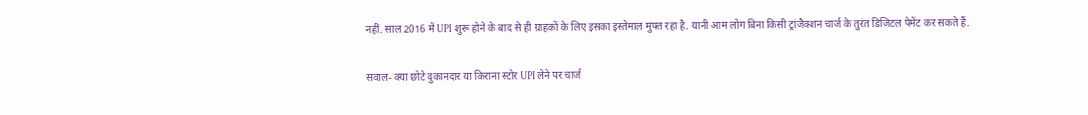नहीं. साल 2016 में UPI शुरू होने के बाद से ही ग्राहकों के लिए इसका इस्तेमाल मुफ्त रहा है. यानी आम लोग बिना किसी ट्रांजैक्शन चार्ज के तुरंत डिजिटल पेमेंट कर सकते हैं.

सवाल- क्या छोटे दुकानदार या किराना स्टोर UPI लेने पर चार्ज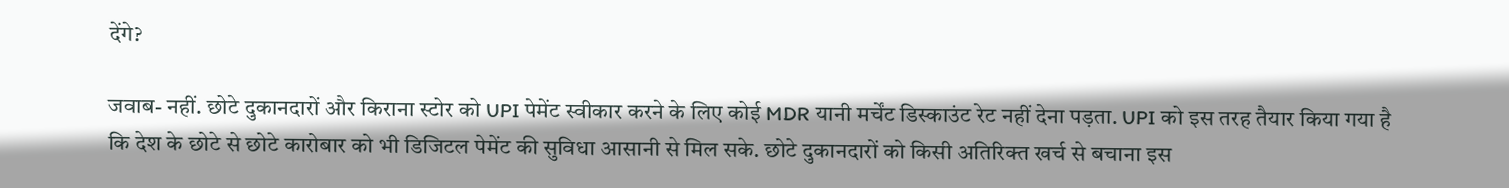देंगे?

जवाब- नहीं. छोटे दुकानदारों और किराना स्टोर को UPI पेमेंट स्वीकार करने के लिए कोई MDR यानी मर्चेंट डिस्काउंट रेट नहीं देना पड़ता. UPI को इस तरह तैयार किया गया है कि देश के छोटे से छोटे कारोबार को भी डिजिटल पेमेंट की सुविधा आसानी से मिल सके. छोटे दुकानदारों को किसी अतिरिक्त खर्च से बचाना इस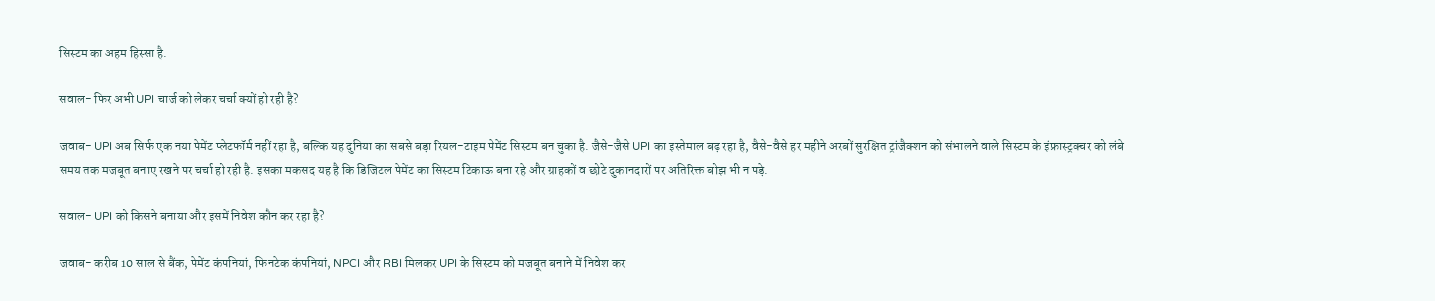सिस्टम का अहम हिस्सा है.

सवाल- फिर अभी UPI चार्ज को लेकर चर्चा क्यों हो रही है?

जवाब- UPI अब सिर्फ एक नया पेमेंट प्लेटफॉर्म नहीं रहा है, बल्कि यह दुनिया का सबसे बड़ा रियल-टाइम पेमेंट सिस्टम बन चुका है. जैसे-जैसे UPI का इस्तेमाल बढ़ रहा है, वैसे-वैसे हर महीने अरबों सुरक्षित ट्रांजैक्शन को संभालने वाले सिस्टम के इंफ्रास्ट्रक्चर को लंबे समय तक मजबूत बनाए रखने पर चर्चा हो रही है. इसका मकसद यह है कि डिजिटल पेमेंट का सिस्टम टिकाऊ बना रहे और ग्राहकों व छोटे दुकानदारों पर अतिरिक्त बोझ भी न पड़े.

सवाल- UPI को किसने बनाया और इसमें निवेश कौन कर रहा है?

जवाब- करीब 10 साल से बैंक, पेमेंट कंपनियां, फिनटेक कंपनियां, NPCI और RBI मिलकर UPI के सिस्टम को मजबूत बनाने में निवेश कर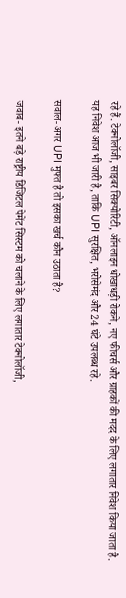रहे हैं. टेक्नोलॉजी, साइबर सिक्योरिटी, ऑनलाइन धोखाधड़ी रोकने, नए फीचर्स और ग्राहकों की मदद के लिए लगातार निवेश किया जाता है. यह निवेश आज भी जारी है, ताकि UPI सुरक्षित, भरोसेमंद और 24 घंटे उपलब्ध रहे.

सवाल- अगर UPI मुफ्त है तो इसका खर्च कौन उठाता है?

जवाब- इतने बड़े राष्ट्रीय डिजिटल पेमेंट सिस्टम को चलाने के लिए लगातार टेक्नोलॉजी,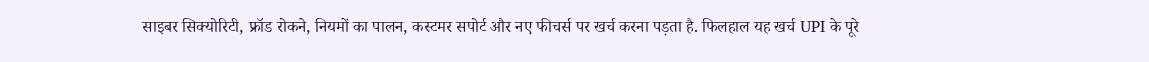साइबर सिक्योरिटी, फ्रॉड रोकने, नियमों का पालन, कस्टमर सपोर्ट और नए फीचर्स पर खर्च करना पड़ता है. फिलहाल यह खर्च UPI के पूरे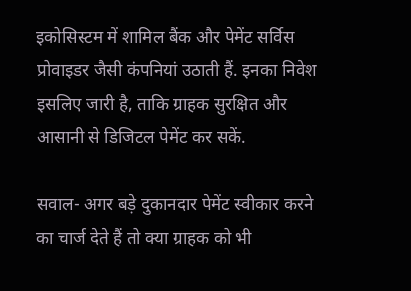इकोसिस्टम में शामिल बैंक और पेमेंट सर्विस प्रोवाइडर जैसी कंपनियां उठाती हैं. इनका निवेश इसलिए जारी है, ताकि ग्राहक सुरक्षित और आसानी से डिजिटल पेमेंट कर सकें.

सवाल- अगर बड़े दुकानदार पेमेंट स्वीकार करने का चार्ज देते हैं तो क्या ग्राहक को भी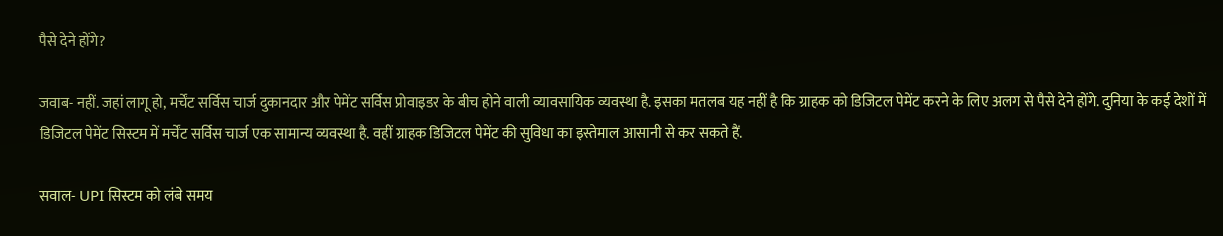पैसे देने होंगे?

जवाब- नहीं. जहां लागू हो, मर्चेंट सर्विस चार्ज दुकानदार और पेमेंट सर्विस प्रोवाइडर के बीच होने वाली व्यावसायिक व्यवस्था है. इसका मतलब यह नहीं है कि ग्राहक को डिजिटल पेमेंट करने के लिए अलग से पैसे देने होंगे. दुनिया के कई देशों में डिजिटल पेमेंट सिस्टम में मर्चेंट सर्विस चार्ज एक सामान्य व्यवस्था है. वहीं ग्राहक डिजिटल पेमेंट की सुविधा का इस्तेमाल आसानी से कर सकते हैं.

सवाल- UPI सिस्टम को लंबे समय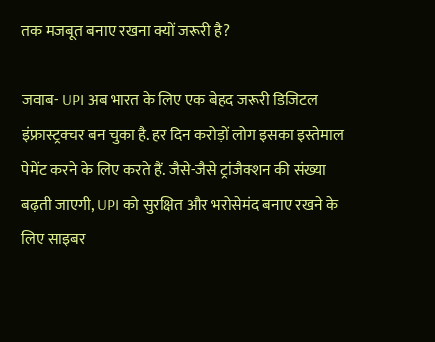तक मजबूत बनाए रखना क्यों जरूरी है?

जवाब- UPI अब भारत के लिए एक बेहद जरूरी डिजिटल इंफ्रास्ट्रक्चर बन चुका है. हर दिन करोड़ों लोग इसका इस्तेमाल पेमेंट करने के लिए करते हैं. जैसे-जैसे ट्रांजैक्शन की संख्या बढ़ती जाएगी, UPI को सुरक्षित और भरोसेमंद बनाए रखने के लिए साइबर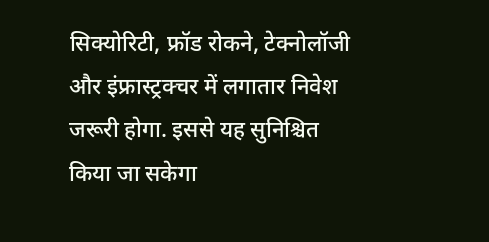सिक्योरिटी, फ्रॉड रोकने, टेक्नोलॉजी और इंफ्रास्ट्रक्चर में लगातार निवेश जरूरी होगा. इससे यह सुनिश्चित किया जा सकेगा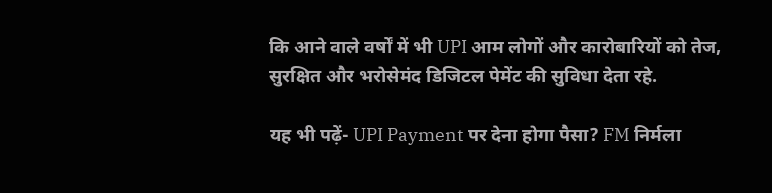कि आने वाले वर्षों में भी UPI आम लोगों और कारोबारियों को तेज, सुरक्षित और भरोसेमंद डिजिटल पेमेंट की सुविधा देता रहे.

यह भी पढ़ें- UPI Payment पर देना होगा पैसा? FM निर्मला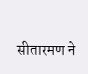सीतारमण ने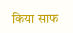किया साफ